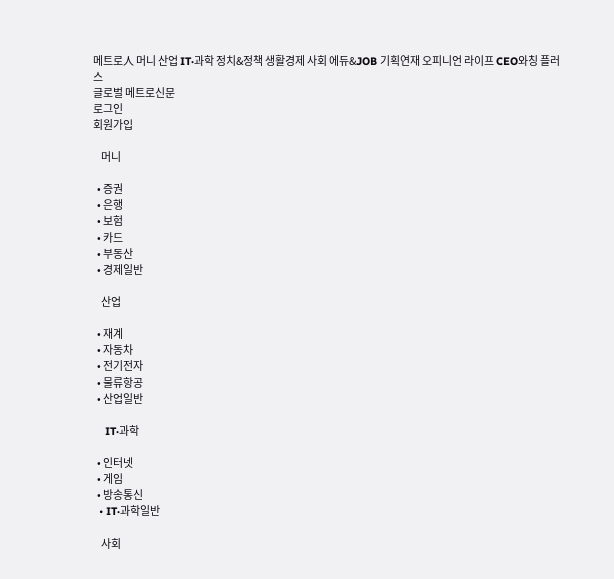메트로人 머니 산업 IT·과학 정치&정책 생활경제 사회 에듀&JOB 기획연재 오피니언 라이프 CEO와칭 플러스
글로벌 메트로신문
로그인
회원가입

    머니

  • 증권
  • 은행
  • 보험
  • 카드
  • 부동산
  • 경제일반

    산업

  • 재계
  • 자동차
  • 전기전자
  • 물류항공
  • 산업일반

    IT·과학

  • 인터넷
  • 게임
  • 방송통신
  • IT·과학일반

    사회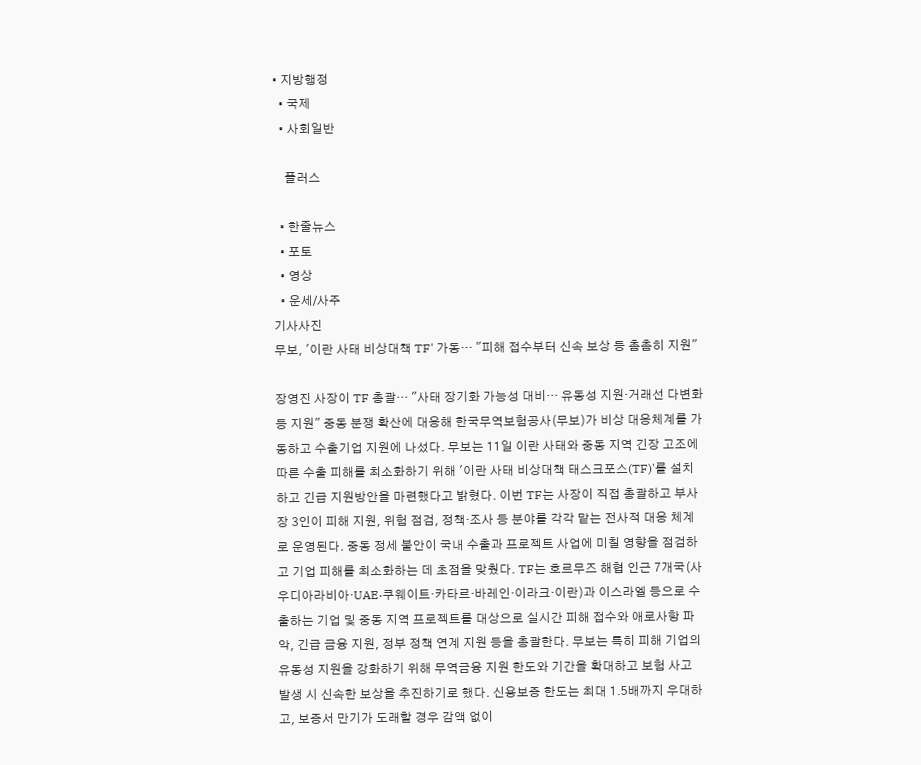• 지방행정
  • 국제
  • 사회일반

    플러스

  • 한줄뉴스
  • 포토
  • 영상
  • 운세/사주
기사사진
무보, '이란 사태 비상대책 TF' 가동… "피해 접수부터 신속 보상 등 촘촘히 지원"

장영진 사장이 TF 총괄… "사태 장기화 가능성 대비… 유동성 지원·거래선 다변화 등 지원" 중동 분쟁 확산에 대응해 한국무역보험공사(무보)가 비상 대응체계를 가동하고 수출기업 지원에 나섰다. 무보는 11일 이란 사태와 중동 지역 긴장 고조에 따른 수출 피해를 최소화하기 위해 '이란 사태 비상대책 태스크포스(TF)'를 설치하고 긴급 지원방안을 마련했다고 밝혔다. 이번 TF는 사장이 직접 총괄하고 부사장 3인이 피해 지원, 위험 점검, 정책·조사 등 분야를 각각 맡는 전사적 대응 체계로 운영된다. 중동 정세 불안이 국내 수출과 프로젝트 사업에 미칠 영향을 점검하고 기업 피해를 최소화하는 데 초점을 맞췄다. TF는 호르무즈 해협 인근 7개국(사우디아라비아·UAE·쿠웨이트·카타르·바레인·이라크·이란)과 이스라엘 등으로 수출하는 기업 및 중동 지역 프로젝트를 대상으로 실시간 피해 접수와 애로사항 파악, 긴급 금융 지원, 정부 정책 연계 지원 등을 총괄한다. 무보는 특히 피해 기업의 유동성 지원을 강화하기 위해 무역금융 지원 한도와 기간을 확대하고 보험 사고 발생 시 신속한 보상을 추진하기로 했다. 신용보증 한도는 최대 1.5배까지 우대하고, 보증서 만기가 도래할 경우 감액 없이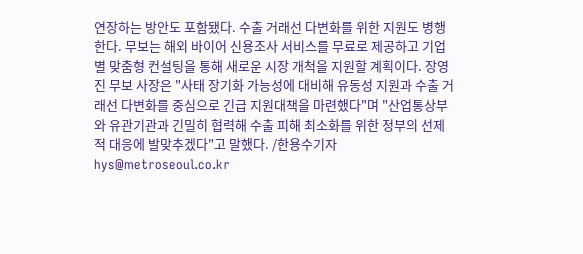연장하는 방안도 포함됐다. 수출 거래선 다변화를 위한 지원도 병행한다. 무보는 해외 바이어 신용조사 서비스를 무료로 제공하고 기업별 맞춤형 컨설팅을 통해 새로운 시장 개척을 지원할 계획이다. 장영진 무보 사장은 "사태 장기화 가능성에 대비해 유동성 지원과 수출 거래선 다변화를 중심으로 긴급 지원대책을 마련했다"며 "산업통상부와 유관기관과 긴밀히 협력해 수출 피해 최소화를 위한 정부의 선제적 대응에 발맞추겠다"고 말했다. /한용수기자 hys@metroseoul.co.kr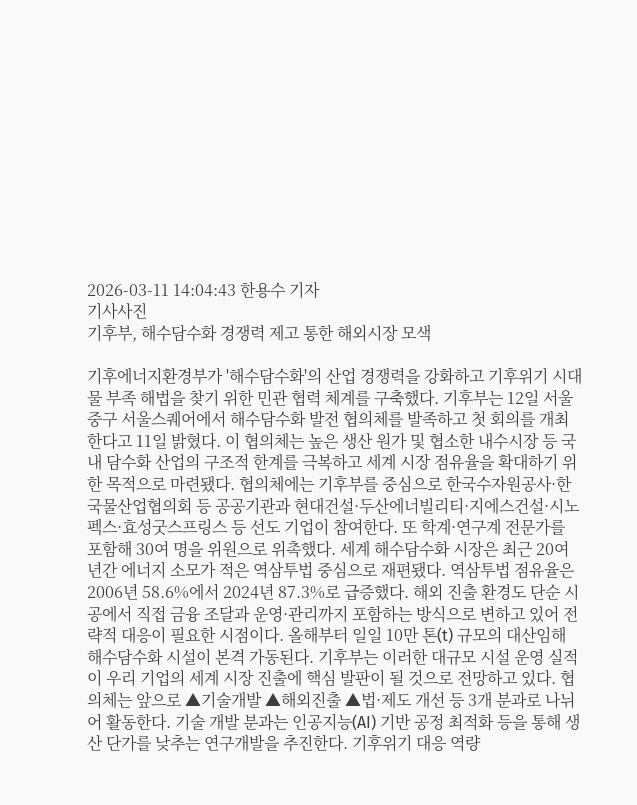2026-03-11 14:04:43 한용수 기자
기사사진
기후부, 해수담수화 경쟁력 제고 통한 해외시장 모색

기후에너지환경부가 '해수담수화'의 산업 경쟁력을 강화하고 기후위기 시대 물 부족 해법을 찾기 위한 민관 협력 체계를 구축했다. 기후부는 12일 서울 중구 서울스퀘어에서 해수담수화 발전 협의체를 발족하고 첫 회의를 개최한다고 11일 밝혔다. 이 협의체는 높은 생산 원가 및 협소한 내수시장 등 국내 담수화 산업의 구조적 한계를 극복하고 세계 시장 점유율을 확대하기 위한 목적으로 마련됐다. 협의체에는 기후부를 중심으로 한국수자원공사·한국물산업협의회 등 공공기관과 현대건설·두산에너빌리티·지에스건설·시노펙스·효성굿스프링스 등 선도 기업이 참여한다. 또 학계·연구계 전문가를 포함해 30여 명을 위원으로 위촉했다. 세계 해수담수화 시장은 최근 20여년간 에너지 소모가 적은 역삼투법 중심으로 재편됐다. 역삼투법 점유율은 2006년 58.6%에서 2024년 87.3%로 급증했다. 해외 진출 환경도 단순 시공에서 직접 금융 조달과 운영·관리까지 포함하는 방식으로 변하고 있어 전략적 대응이 필요한 시점이다. 올해부터 일일 10만 톤(t) 규모의 대산임해 해수담수화 시설이 본격 가동된다. 기후부는 이러한 대규모 시설 운영 실적이 우리 기업의 세계 시장 진출에 핵심 발판이 될 것으로 전망하고 있다. 협의체는 앞으로 ▲기술개발 ▲해외진출 ▲법·제도 개선 등 3개 분과로 나뉘어 활동한다. 기술 개발 분과는 인공지능(AI) 기반 공정 최적화 등을 통해 생산 단가를 낮추는 연구개발을 추진한다. 기후위기 대응 역량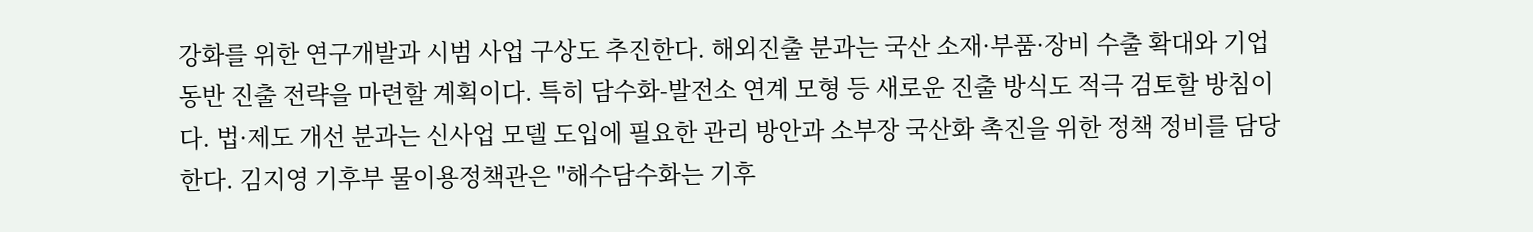강화를 위한 연구개발과 시범 사업 구상도 추진한다. 해외진출 분과는 국산 소재·부품·장비 수출 확대와 기업 동반 진출 전략을 마련할 계획이다. 특히 담수화-발전소 연계 모형 등 새로운 진출 방식도 적극 검토할 방침이다. 법·제도 개선 분과는 신사업 모델 도입에 필요한 관리 방안과 소부장 국산화 촉진을 위한 정책 정비를 담당한다. 김지영 기후부 물이용정책관은 "해수담수화는 기후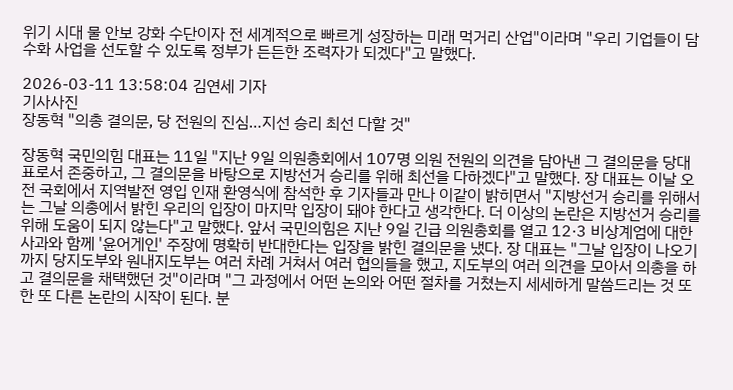위기 시대 물 안보 강화 수단이자 전 세계적으로 빠르게 성장하는 미래 먹거리 산업"이라며 "우리 기업들이 담수화 사업을 선도할 수 있도록 정부가 든든한 조력자가 되겠다"고 말했다.

2026-03-11 13:58:04 김연세 기자
기사사진
장동혁 "의총 결의문, 당 전원의 진심…지선 승리 최선 다할 것"

장동혁 국민의힘 대표는 11일 "지난 9일 의원총회에서 107명 의원 전원의 의견을 담아낸 그 결의문을 당대표로서 존중하고, 그 결의문을 바탕으로 지방선거 승리를 위해 최선을 다하겠다"고 말했다. 장 대표는 이날 오전 국회에서 지역발전 영입 인재 환영식에 참석한 후 기자들과 만나 이같이 밝히면서 "지방선거 승리를 위해서는 그날 의총에서 밝힌 우리의 입장이 마지막 입장이 돼야 한다고 생각한다. 더 이상의 논란은 지방선거 승리를 위해 도움이 되지 않는다"고 말했다. 앞서 국민의힘은 지난 9일 긴급 의원총회를 열고 12·3 비상계엄에 대한 사과와 함께 '윤어게인' 주장에 명확히 반대한다는 입장을 밝힌 결의문을 냈다. 장 대표는 "그날 입장이 나오기까지 당지도부와 원내지도부는 여러 차례 거쳐서 여러 협의들을 했고, 지도부의 여러 의견을 모아서 의총을 하고 결의문을 채택했던 것"이라며 "그 과정에서 어떤 논의와 어떤 절차를 거쳤는지 세세하게 말씀드리는 것 또한 또 다른 논란의 시작이 된다. 분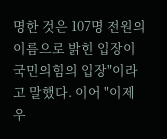명한 것은 107명 전원의 이름으로 밝힌 입장이 국민의힘의 입장"이라고 말했다. 이어 "이제 우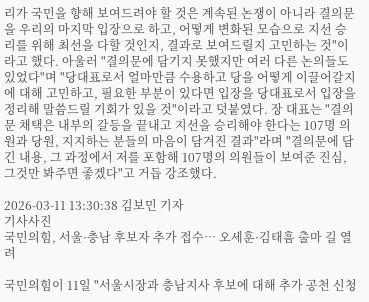리가 국민을 향해 보여드려야 할 것은 계속된 논쟁이 아니라 결의문을 우리의 마지막 입장으로 하고, 어떻게 변화된 모습으로 지선 승리를 위해 최선을 다할 것인지, 결과로 보여드릴지 고민하는 것"이라고 했다. 아울러 "결의문에 담기지 못했지만 여러 다른 논의들도 있었다"며 "당대표로서 얼마만큼 수용하고 당을 어떻게 이끌어갈지에 대해 고민하고, 필요한 부분이 있다면 입장을 당대표로서 입장을 정리해 말씀드릴 기회가 있을 것"이라고 덧붙였다. 장 대표는 "결의문 채택은 내부의 갈등을 끝내고 지선을 승리해야 한다는 107명 의원과 당원, 지지하는 분들의 마음이 담겨진 결과"라며 "결의문에 담긴 내용, 그 과정에서 저를 포함해 107명의 의원들이 보여준 진심, 그것만 봐주면 좋겠다"고 거듭 강조했다.

2026-03-11 13:30:38 김보민 기자
기사사진
국민의힘, 서울·충남 후보자 추가 접수… 오세훈·김태흠 출마 길 열려

국민의힘이 11일 "서울시장과 충남지사 후보에 대해 추가 공천 신청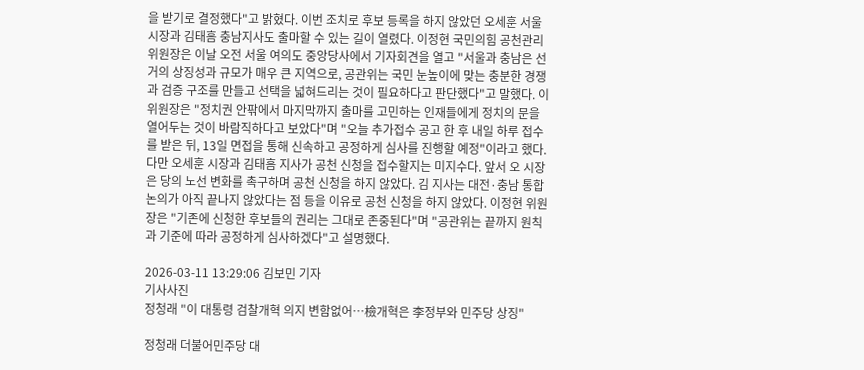을 받기로 결정했다"고 밝혔다. 이번 조치로 후보 등록을 하지 않았던 오세훈 서울시장과 김태흠 충남지사도 출마할 수 있는 길이 열렸다. 이정현 국민의힘 공천관리위원장은 이날 오전 서울 여의도 중앙당사에서 기자회견을 열고 "서울과 충남은 선거의 상징성과 규모가 매우 큰 지역으로, 공관위는 국민 눈높이에 맞는 충분한 경쟁과 검증 구조를 만들고 선택을 넓혀드리는 것이 필요하다고 판단했다"고 말했다. 이 위원장은 "정치권 안팎에서 마지막까지 출마를 고민하는 인재들에게 정치의 문을 열어두는 것이 바람직하다고 보았다"며 "오늘 추가접수 공고 한 후 내일 하루 접수를 받은 뒤, 13일 면접을 통해 신속하고 공정하게 심사를 진행할 예정"이라고 했다. 다만 오세훈 시장과 김태흠 지사가 공천 신청을 접수할지는 미지수다. 앞서 오 시장은 당의 노선 변화를 촉구하며 공천 신청을 하지 않았다. 김 지사는 대전·충남 통합 논의가 아직 끝나지 않았다는 점 등을 이유로 공천 신청을 하지 않았다. 이정현 위원장은 "기존에 신청한 후보들의 권리는 그대로 존중된다"며 "공관위는 끝까지 원칙과 기준에 따라 공정하게 심사하겠다"고 설명했다.

2026-03-11 13:29:06 김보민 기자
기사사진
정청래 "이 대통령 검찰개혁 의지 변함없어…檢개혁은 李정부와 민주당 상징"

정청래 더불어민주당 대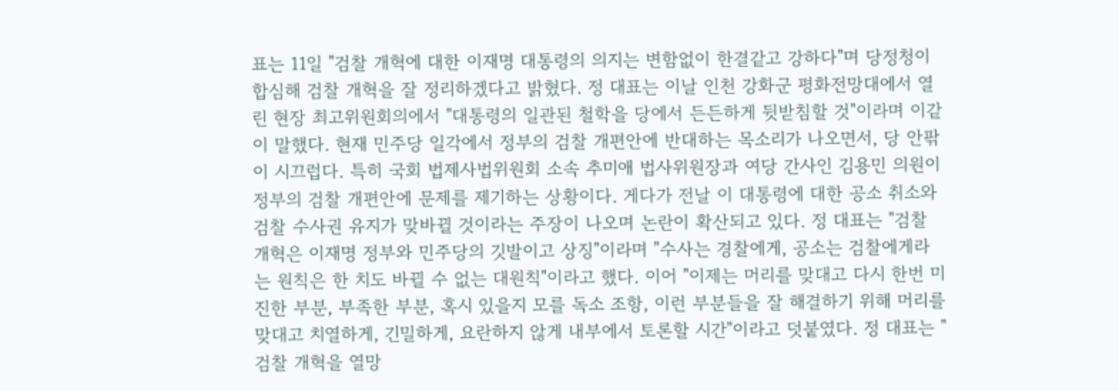표는 11일 "검찰 개혁에 대한 이재명 대통령의 의지는 변함없이 한결같고 강하다"며 당정청이 합심해 검찰 개혁을 잘 정리하겠다고 밝혔다. 정 대표는 이날 인천 강화군 평화전망대에서 열린 현장 최고위원회의에서 "대통령의 일관된 철학을 당에서 든든하게 뒷받침할 것"이라며 이같이 말했다. 현재 민주당 일각에서 정부의 검찰 개편안에 반대하는 목소리가 나오면서, 당 안팎이 시끄럽다. 특히 국회 법제사법위원회 소속 추미애 법사위원장과 여당 간사인 김용민 의원이 정부의 검찰 개편안에 문제를 제기하는 상황이다. 게다가 전날 이 대통령에 대한 공소 취소와 검찰 수사권 유지가 맞바뀔 것이라는 주장이 나오며 논란이 확산되고 있다. 정 대표는 "검찰 개혁은 이재명 정부와 민주당의 깃발이고 상징"이라며 "수사는 경찰에게, 공소는 검찰에게라는 원칙은 한 치도 바뀔 수 없는 대원칙"이라고 했다. 이어 "이제는 머리를 맞대고 다시 한번 미진한 부분, 부족한 부분, 혹시 있을지 모를 독소 조항, 이런 부분들을 잘 해결하기 위해 머리를 맞대고 치열하게, 긴밀하게, 요란하지 않게 내부에서 토론할 시간"이라고 덧붙였다. 정 대표는 "검찰 개혁을 열망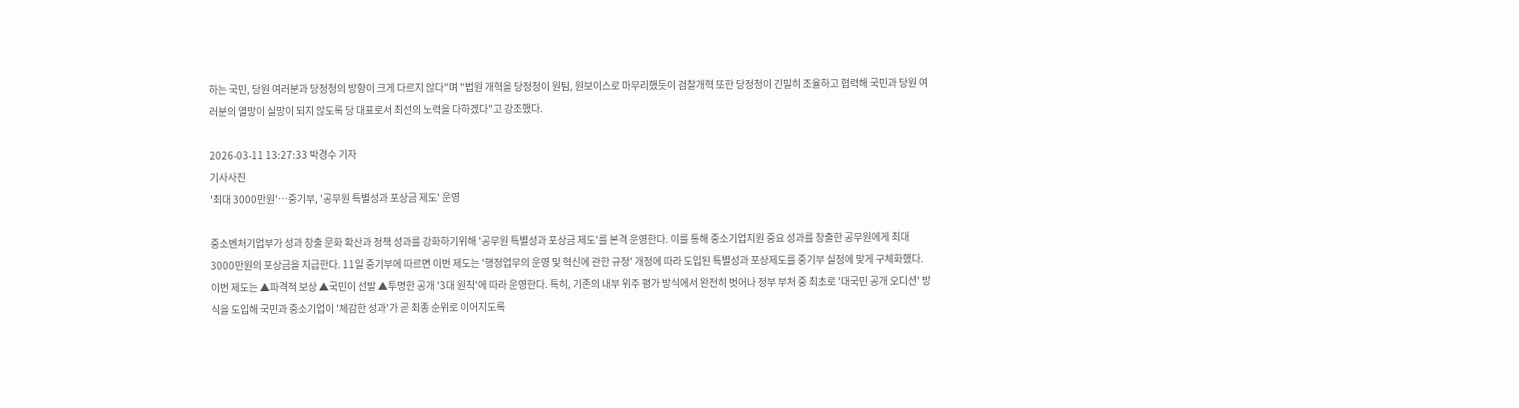하는 국민, 당원 여러분과 당정청의 방향이 크게 다르지 않다"며 "법원 개혁을 당정청이 원팀, 원보이스로 마무리했듯이 검찰개혁 또한 당정청이 긴밀히 조율하고 협력해 국민과 당원 여러분의 열망이 실망이 되지 않도록 당 대표로서 최선의 노력을 다하겠다"고 강조했다.

2026-03-11 13:27:33 박경수 기자
기사사진
'최대 3000만원'…중기부, '공무원 특별성과 포상금 제도' 운영

중소벤처기업부가 성과 창출 문화 확산과 정책 성과를 강화하기위해 '공무원 특별성과 포상금 제도'를 본격 운영한다. 이를 통해 중소기업지원 중요 성과를 창출한 공무원에게 최대 3000만원의 포상금을 지급한다. 11일 중기부에 따르면 이번 제도는 '행정업무의 운영 및 혁신에 관한 규정' 개정에 따라 도입된 특별성과 포상제도를 중기부 실정에 맞게 구체화했다. 이번 제도는 ▲파격적 보상 ▲국민이 선발 ▲투명한 공개 '3대 원칙'에 따라 운영한다. 특히, 기존의 내부 위주 평가 방식에서 완전히 벗어나 정부 부처 중 최초로 '대국민 공개 오디션' 방식을 도입해 국민과 중소기업이 '체감한 성과'가 곧 최종 순위로 이어지도록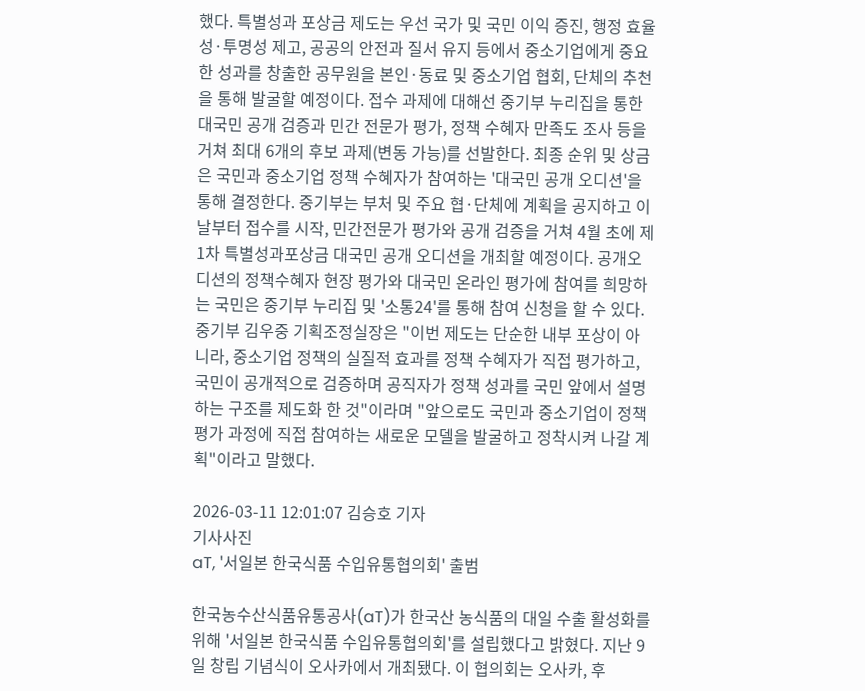했다. 특별성과 포상금 제도는 우선 국가 및 국민 이익 증진, 행정 효율성·투명성 제고, 공공의 안전과 질서 유지 등에서 중소기업에게 중요한 성과를 창출한 공무원을 본인·동료 및 중소기업 협회, 단체의 추천을 통해 발굴할 예정이다. 접수 과제에 대해선 중기부 누리집을 통한 대국민 공개 검증과 민간 전문가 평가, 정책 수혜자 만족도 조사 등을 거쳐 최대 6개의 후보 과제(변동 가능)를 선발한다. 최종 순위 및 상금은 국민과 중소기업 정책 수혜자가 참여하는 '대국민 공개 오디션'을 통해 결정한다. 중기부는 부처 및 주요 협·단체에 계획을 공지하고 이날부터 접수를 시작, 민간전문가 평가와 공개 검증을 거쳐 4월 초에 제1차 특별성과포상금 대국민 공개 오디션을 개최할 예정이다. 공개오디션의 정책수혜자 현장 평가와 대국민 온라인 평가에 참여를 희망하는 국민은 중기부 누리집 및 '소통24'를 통해 참여 신청을 할 수 있다. 중기부 김우중 기획조정실장은 "이번 제도는 단순한 내부 포상이 아니라, 중소기업 정책의 실질적 효과를 정책 수혜자가 직접 평가하고, 국민이 공개적으로 검증하며 공직자가 정책 성과를 국민 앞에서 설명하는 구조를 제도화 한 것"이라며 "앞으로도 국민과 중소기업이 정책 평가 과정에 직접 참여하는 새로운 모델을 발굴하고 정착시켜 나갈 계획"이라고 말했다.

2026-03-11 12:01:07 김승호 기자
기사사진
aT, '서일본 한국식품 수입유통협의회' 출범

한국농수산식품유통공사(aT)가 한국산 농식품의 대일 수출 활성화를 위해 '서일본 한국식품 수입유통협의회'를 설립했다고 밝혔다. 지난 9일 창립 기념식이 오사카에서 개최됐다. 이 협의회는 오사카, 후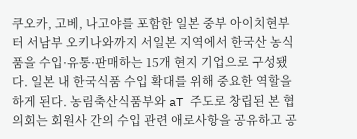쿠오카, 고베, 나고야를 포함한 일본 중부 아이치현부터 서남부 오키나와까지 서일본 지역에서 한국산 농식품을 수입·유통·판매하는 15개 현지 기업으로 구성됐다. 일본 내 한국식품 수입 확대를 위해 중요한 역할을 하게 된다. 농림축산식품부와 aT 주도로 창립된 본 협의회는 회원사 간의 수입 관련 애로사항을 공유하고 공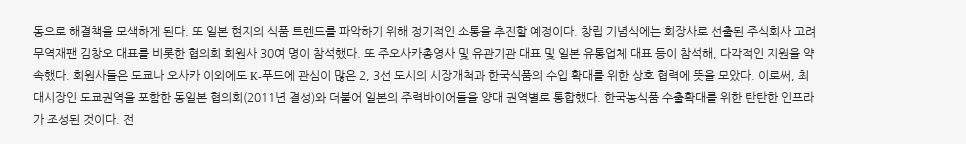동으로 해결책을 모색하게 된다. 또 일본 현지의 식품 트렌드를 파악하기 위해 정기적인 소통을 추진할 예정이다. 창립 기념식에는 회장사로 선출된 주식회사 고려무역재팬 김창오 대표를 비롯한 협의회 회원사 30여 명이 참석했다. 또 주오사카총영사 및 유관기관 대표 및 일본 유통업체 대표 등이 참석해, 다각적인 지원을 약속했다. 회원사들은 도쿄나 오사카 이외에도 K-푸드에 관심이 많은 2, 3선 도시의 시장개척과 한국식품의 수입 확대를 위한 상호 협력에 뜻을 모았다. 이로써, 최대시장인 도쿄권역을 포함한 동일본 협의회(2011년 결성)와 더불어 일본의 주력바이어들을 양대 권역별로 통합했다. 한국농식품 수출확대를 위한 탄탄한 인프라가 조성된 것이다. 전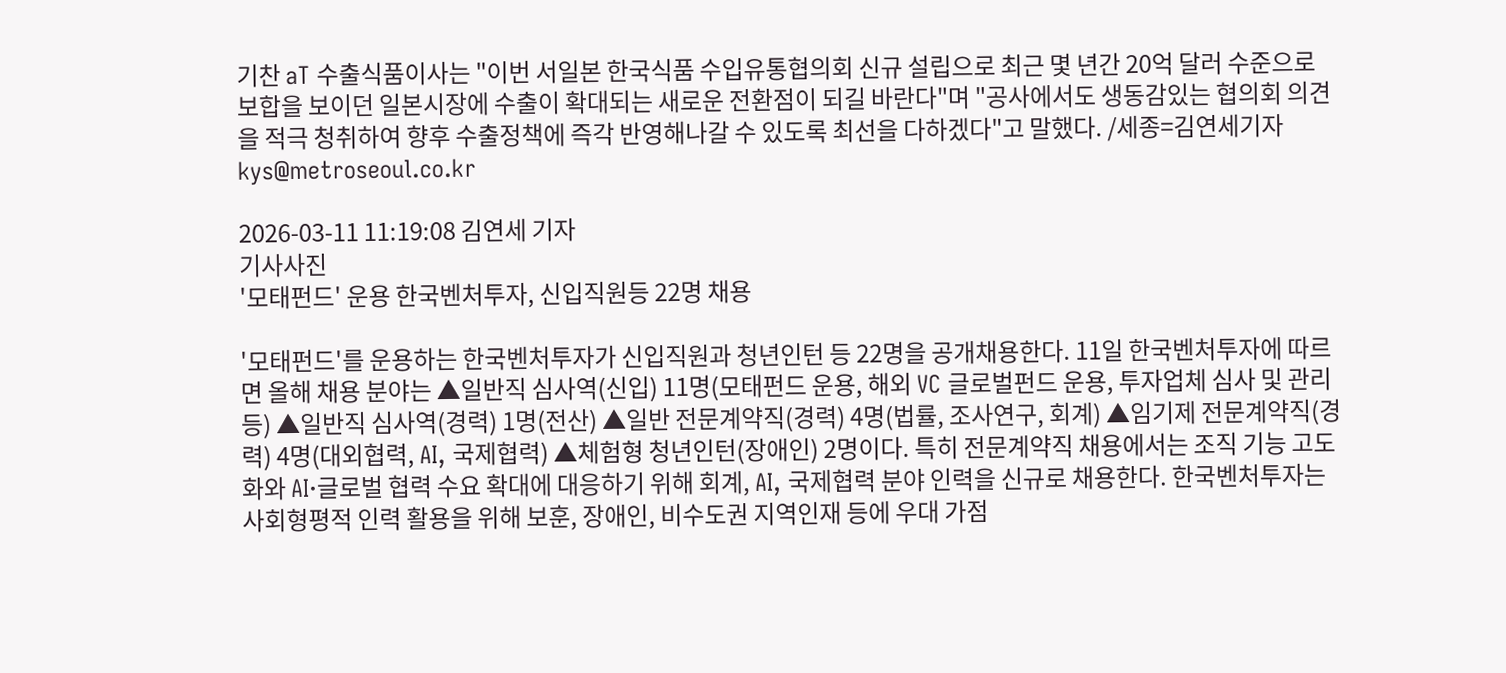기찬 aT 수출식품이사는 "이번 서일본 한국식품 수입유통협의회 신규 설립으로 최근 몇 년간 20억 달러 수준으로 보합을 보이던 일본시장에 수출이 확대되는 새로운 전환점이 되길 바란다"며 "공사에서도 생동감있는 협의회 의견을 적극 청취하여 향후 수출정책에 즉각 반영해나갈 수 있도록 최선을 다하겠다"고 말했다. /세종=김연세기자 kys@metroseoul.co.kr

2026-03-11 11:19:08 김연세 기자
기사사진
'모태펀드' 운용 한국벤처투자, 신입직원등 22명 채용

'모태펀드'를 운용하는 한국벤처투자가 신입직원과 청년인턴 등 22명을 공개채용한다. 11일 한국벤처투자에 따르면 올해 채용 분야는 ▲일반직 심사역(신입) 11명(모태펀드 운용, 해외 VC 글로벌펀드 운용, 투자업체 심사 및 관리 등) ▲일반직 심사역(경력) 1명(전산) ▲일반 전문계약직(경력) 4명(법률, 조사연구, 회계) ▲임기제 전문계약직(경력) 4명(대외협력, AI, 국제협력) ▲체험형 청년인턴(장애인) 2명이다. 특히 전문계약직 채용에서는 조직 기능 고도화와 AI·글로벌 협력 수요 확대에 대응하기 위해 회계, AI, 국제협력 분야 인력을 신규로 채용한다. 한국벤처투자는 사회형평적 인력 활용을 위해 보훈, 장애인, 비수도권 지역인재 등에 우대 가점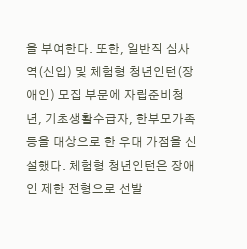을 부여한다. 또한, 일반직 심사역(신입) 및 체험형 청년인턴(장애인) 모집 부문에 자립준비청년, 기초생활수급자, 한부모가족 등을 대상으로 한 우대 가점을 신설했다. 체험형 청년인턴은 장애인 제한 전형으로 선발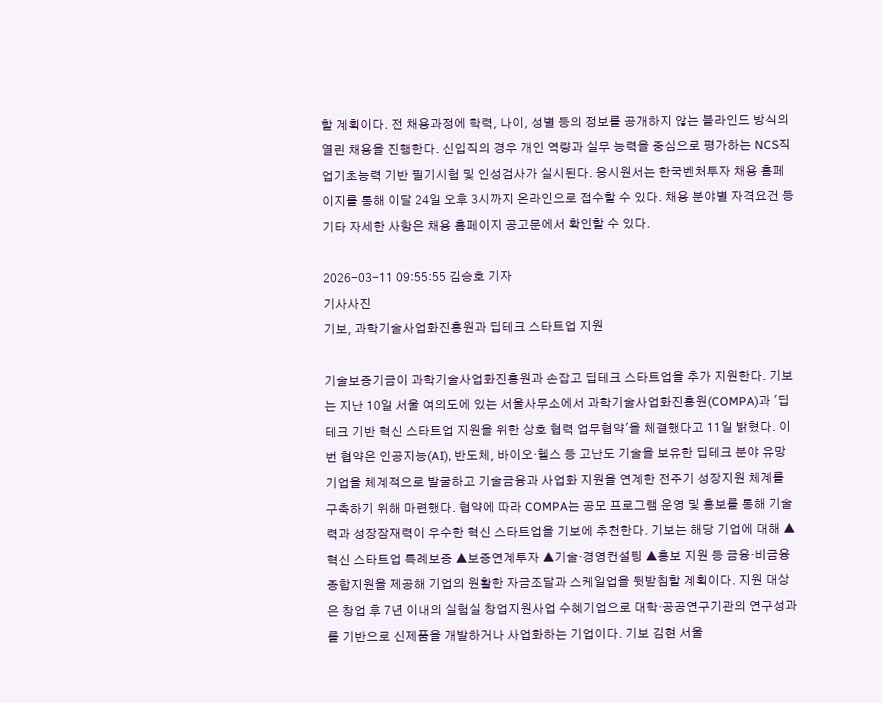할 계획이다. 전 채용과정에 학력, 나이, 성별 등의 정보를 공개하지 않는 블라인드 방식의 열린 채용을 진행한다. 신입직의 경우 개인 역량과 실무 능력을 중심으로 평가하는 NCS직업기초능력 기반 필기시험 및 인성검사가 실시된다. 응시원서는 한국벤처투자 채용 홈페이지를 통해 이달 24일 오후 3시까지 온라인으로 접수할 수 있다. 채용 분야별 자격요건 등 기타 자세한 사항은 채용 홈페이지 공고문에서 확인할 수 있다.

2026-03-11 09:55:55 김승호 기자
기사사진
기보, 과학기술사업화진흥원과 딥테크 스타트업 지원

기술보증기금이 과학기술사업화진흥원과 손잡고 딥테크 스타트업을 추가 지원한다. 기보는 지난 10일 서울 여의도에 있는 서울사무소에서 과학기술사업화진흥원(COMPA)과 '딥테크 기반 혁신 스타트업 지원을 위한 상호 협력 업무협약'을 체결했다고 11일 밝혔다. 이번 협약은 인공지능(AI), 반도체, 바이오·헬스 등 고난도 기술을 보유한 딥테크 분야 유망기업을 체계적으로 발굴하고 기술금융과 사업화 지원을 연계한 전주기 성장지원 체계를 구축하기 위해 마련했다. 협약에 따라 COMPA는 공모 프로그램 운영 및 홍보를 통해 기술력과 성장잠재력이 우수한 혁신 스타트업을 기보에 추천한다. 기보는 해당 기업에 대해 ▲혁신 스타트업 특례보증 ▲보증연계투자 ▲기술·경영컨설팅 ▲홍보 지원 등 금융·비금융 종합지원을 제공해 기업의 원활한 자금조달과 스케일업을 뒷받침할 계획이다. 지원 대상은 창업 후 7년 이내의 실험실 창업지원사업 수혜기업으로 대학·공공연구기관의 연구성과를 기반으로 신제품을 개발하거나 사업화하는 기업이다. 기보 김현 서울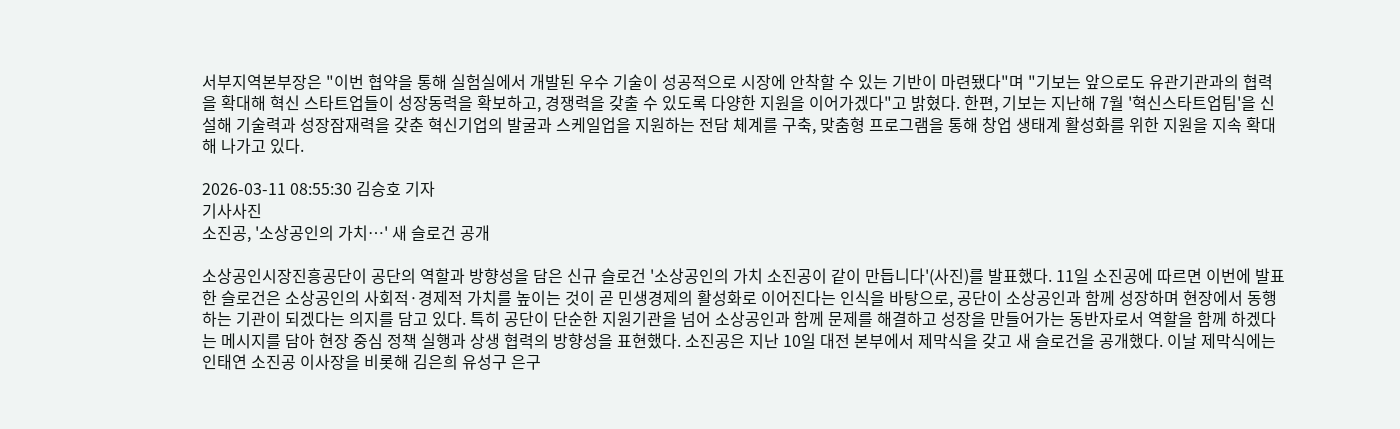서부지역본부장은 "이번 협약을 통해 실험실에서 개발된 우수 기술이 성공적으로 시장에 안착할 수 있는 기반이 마련됐다"며 "기보는 앞으로도 유관기관과의 협력을 확대해 혁신 스타트업들이 성장동력을 확보하고, 경쟁력을 갖출 수 있도록 다양한 지원을 이어가겠다"고 밝혔다. 한편, 기보는 지난해 7월 '혁신스타트업팀'을 신설해 기술력과 성장잠재력을 갖춘 혁신기업의 발굴과 스케일업을 지원하는 전담 체계를 구축, 맞춤형 프로그램을 통해 창업 생태계 활성화를 위한 지원을 지속 확대해 나가고 있다.

2026-03-11 08:55:30 김승호 기자
기사사진
소진공, '소상공인의 가치…' 새 슬로건 공개

소상공인시장진흥공단이 공단의 역할과 방향성을 담은 신규 슬로건 '소상공인의 가치 소진공이 같이 만듭니다'(사진)를 발표했다. 11일 소진공에 따르면 이번에 발표한 슬로건은 소상공인의 사회적·경제적 가치를 높이는 것이 곧 민생경제의 활성화로 이어진다는 인식을 바탕으로, 공단이 소상공인과 함께 성장하며 현장에서 동행하는 기관이 되겠다는 의지를 담고 있다. 특히 공단이 단순한 지원기관을 넘어 소상공인과 함께 문제를 해결하고 성장을 만들어가는 동반자로서 역할을 함께 하겠다는 메시지를 담아 현장 중심 정책 실행과 상생 협력의 방향성을 표현했다. 소진공은 지난 10일 대전 본부에서 제막식을 갖고 새 슬로건을 공개했다. 이날 제막식에는 인태연 소진공 이사장을 비롯해 김은희 유성구 은구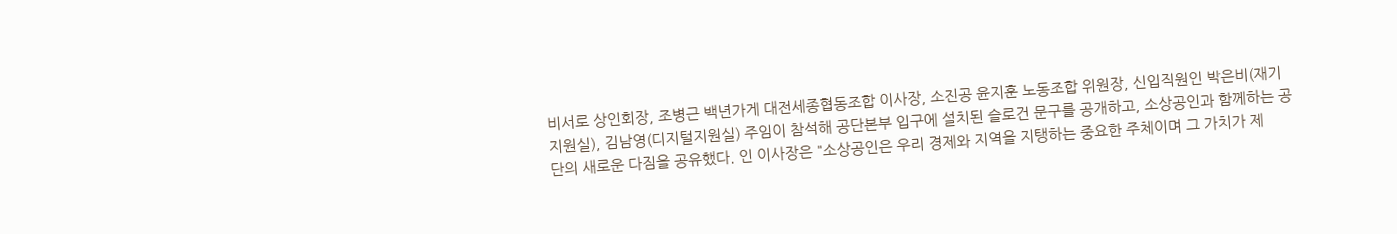비서로 상인회장, 조병근 백년가게 대전세종협동조합 이사장, 소진공 윤지훈 노동조합 위원장, 신입직원인 박은비(재기지원실), 김남영(디지털지원실) 주임이 참석해 공단본부 입구에 설치된 슬로건 문구를 공개하고, 소상공인과 함께하는 공단의 새로운 다짐을 공유했다. 인 이사장은 "소상공인은 우리 경제와 지역을 지탱하는 중요한 주체이며 그 가치가 제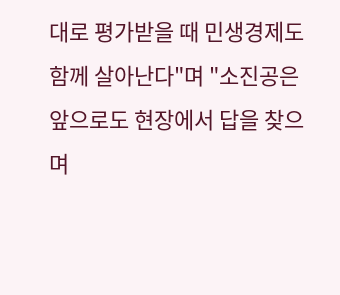대로 평가받을 때 민생경제도 함께 살아난다"며 "소진공은 앞으로도 현장에서 답을 찾으며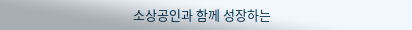소상공인과 함께 성장하는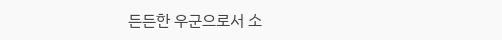든든한 우군으로서 소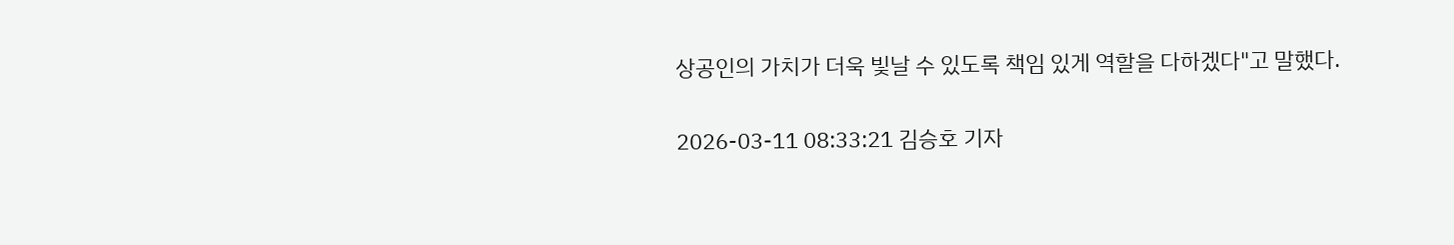상공인의 가치가 더욱 빛날 수 있도록 책임 있게 역할을 다하겠다"고 말했다.

2026-03-11 08:33:21 김승호 기자